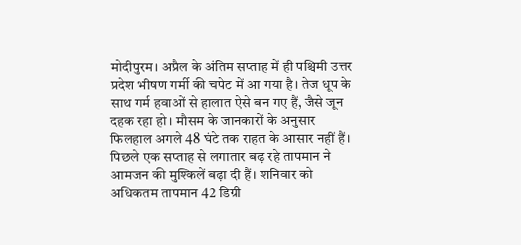मोदीपुरम। अप्रैल के अंतिम सप्ताह में ही पश्चिमी उत्तर प्रदेश भीषण गर्मी की चपेट में आ गया है। तेज धूप के साथ गर्म हवाओं से हालात ऐसे बन गए हैं, जैसे जून दहक रहा हो। मौसम के जानकारों के अनुसार फिलहाल अगले 48 घंटे तक राहत के आसार नहीं हैं।
पिछले एक सप्ताह से लगातार बढ़ रहे तापमान ने आमजन की मुश्किलें बढ़ा दी हैं। शनिवार को अधिकतम तापमान 42 डिग्री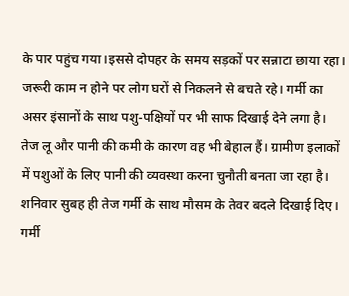के पार पहुंच गया।इससे दोपहर के समय सड़कों पर सन्नाटा छाया रहा। जरूरी काम न होने पर लोग घरों से निकलने से बचते रहे। गर्मी का असर इंसानों के साथ पशु-पक्षियों पर भी साफ दिखाई देने लगा है। तेज लू और पानी की कमी के कारण वह भी बेहाल हैं। ग्रामीण इलाकों में पशुओं के लिए पानी की व्यवस्था करना चुनौती बनता जा रहा है। शनिवार सुबह ही तेज गर्मी के साथ मौसम के तेवर बदले दिखाई दिए। गर्मी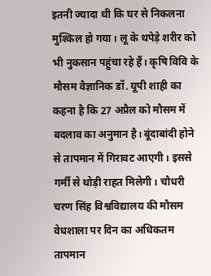इतनी ज्यादा थी कि घर से निकलना मुश्किल हो गया। लू के थपेड़े शरीर को भी नुकसान पहुंचा रहे हैं। कृषि विवि के मौसम वैज्ञानिक डॉ. यूपी शाही का कहना है कि 27 अप्रैल को मौसम में बदलाव का अनुमान है। बूंदाबांदी होने से तापमान में गिरावट आएगी। इससे गर्मी से थोड़ी राहत मिलेगी। चौधरी चरण सिंह विश्वविद्यालय की मौसम वेधशाला पर दिन का अधिकतम तापमान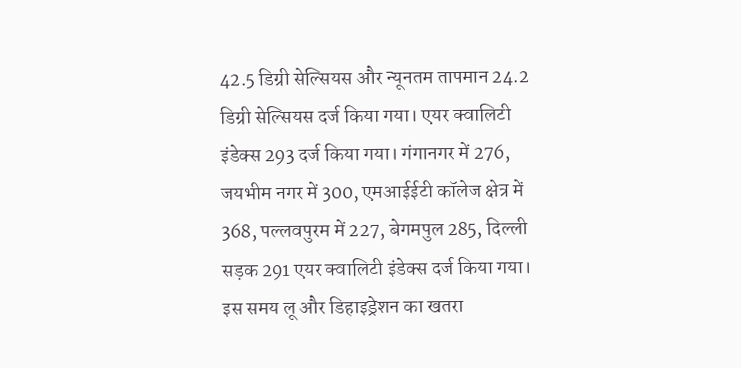42.5 डिग्री सेल्सियस और न्यूनतम तापमान 24.2 डिग्री सेल्सियस दर्ज किया गया। एयर क्वालिटी इंडेक्स 293 दर्ज किया गया। गंगानगर में 276, जयभीम नगर में 300, एमआईईटी कॉलेज क्षेत्र में 368, पल्लवपुरम में 227, बेगमपुल 285, दिल्ली सड़क 291 एयर क्वालिटी इंडेक्स दर्ज किया गया।
इस समय लू और डिहाइड्रेशन का खतरा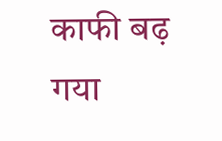काफी बढ़ गया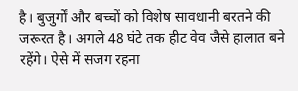है। बुजुर्गों और बच्चों को विशेष सावधानी बरतने की जरूरत है। अगले 48 घंटे तक हीट वेव जैसे हालात बने रहेंगे। ऐसे में सजग रहना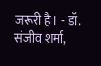जरूरी है। - डॉ. संजीव शर्मा,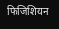फिजिशियन